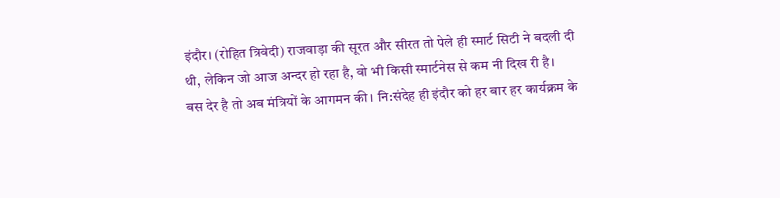इंदौर। (रोहित त्रिवेदी) राजवाड़ा की सूरत और सीरत तो पेले ही स्मार्ट सिटी ने बदली दी थी, लेकिन जो आज अन्दर हो रहा है, वो भी किसी स्मार्टनेस से कम नी दिख री है।
बस देर है तो अब मंत्रियों के आगमन की। नि:संदेह ही इंदौर को हर बार हर कार्यक्रम के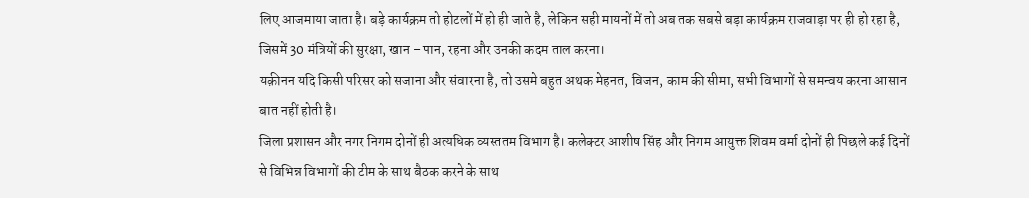लिए आजमाया जाता है। बड़े कार्यक्रम तो होटलों में हो ही जाते है, लेकिन सही मायनों में तो अब तक सबसे बड़ा कार्यक्रम राजवाड़ा पर ही हो रहा है, जिसमें 30 मंत्रियों की सुरक्षा, खान – पान, रहना और उनकी कदम ताल करना।
यक़ीनन यदि किसी परिसर को सजाना और संवारना है, तो उसमे बहुत अथक मेहनत, विजन, काम की सीमा, सभी विभागों से समन्वय करना आसान बात नहीं होती है।
जिला प्रशासन और नगर निगम दोनों ही अत्यधिक व्यस्ततम विभाग है। कलेक्टर आशीष सिंह और निगम आयुक्त शिवम वर्मा दोनों ही पिछले कई दिनों से विभिन्न विभागों की टीम के साथ बैठक करने के साथ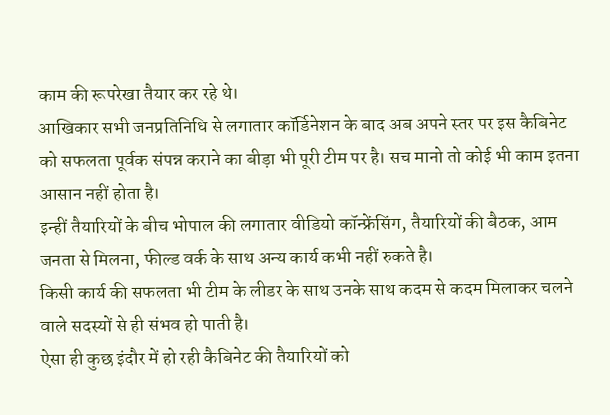काम की रूपरेखा तैयार कर रहे थे।
आखिकार सभी जनप्रतिनिधि से लगातार कॉर्डिनेशन के बाद अब अपने स्तर पर इस कैबिनेट को सफलता पूर्वक संपन्न कराने का बीड़ा भी पूरी टीम पर है। सच मानो तो कोई भी काम इतना आसान नहीं होता है।
इन्हीं तैयारियों के बीच भोपाल की लगातार वीडियो कॉन्फ्रेंसिंग, तैयारियों की बैठक, आम जनता से मिलना, फील्ड वर्क के साथ अन्य कार्य कभी नहीं रुकते है।
किसी कार्य की सफलता भी टीम के लीडर के साथ उनके साथ कदम से कदम मिलाकर चलने वाले सदस्यों से ही संभव हो पाती है।
ऐसा ही कुछ इंदौर में हो रही कैबिनेट की तैयारियों को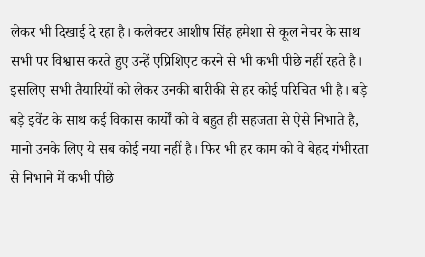लेकर भी दिखाई दे रहा है। कलेक्टर आशीष सिंह हमेशा से कूल नेचर के साथ सभी पर विश्वास करते हुए उन्हें एप्रिशिएट करने से भी कभी पीछे नहीं रहते है।
इसलिए सभी तैयारियों को लेकर उनकी बारीकी से हर कोई परिचित भी है। बड़े बड़े इवेंट के साथ कई विकास कार्यों को वे बहुत ही सहजता से ऐसे निभाते है, मानो उनके लिए ये सब कोई नया नहीं है। फिर भी हर काम को वे बेहद गंभीरता से निभाने में कभी पीछे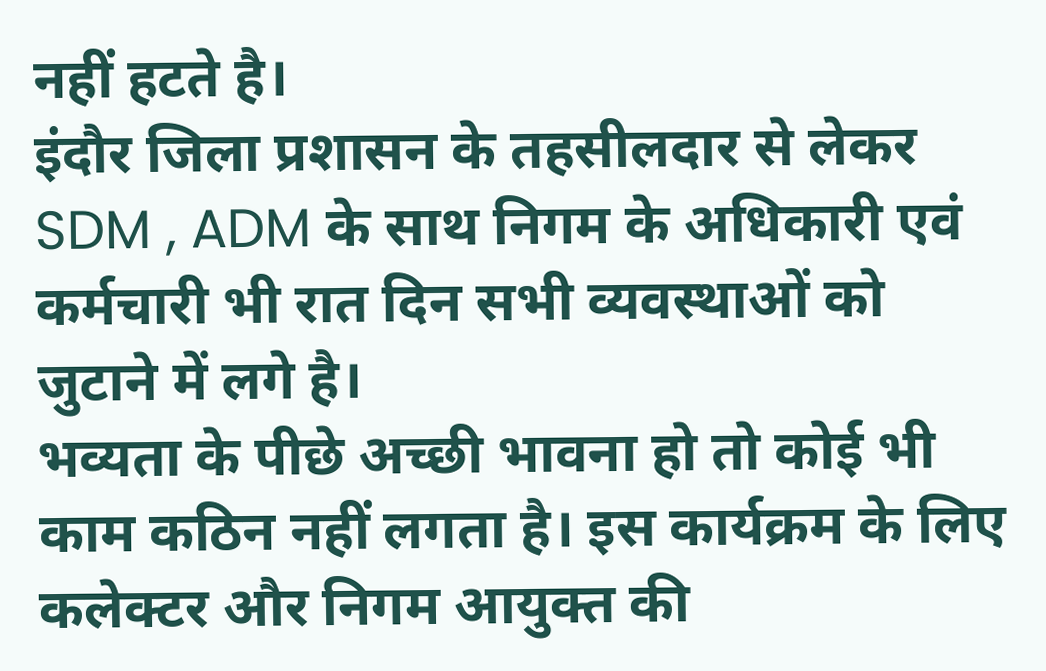नहीं हटते है।
इंदौर जिला प्रशासन के तहसीलदार से लेकर SDM , ADM के साथ निगम के अधिकारी एवं कर्मचारी भी रात दिन सभी व्यवस्थाओं को जुटाने में लगे है।
भव्यता के पीछे अच्छी भावना हो तो कोई भी काम कठिन नहीं लगता है। इस कार्यक्रम के लिए कलेक्टर और निगम आयुक्त की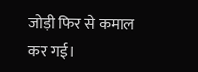जोड़ी फिर से कमाल कर गई।